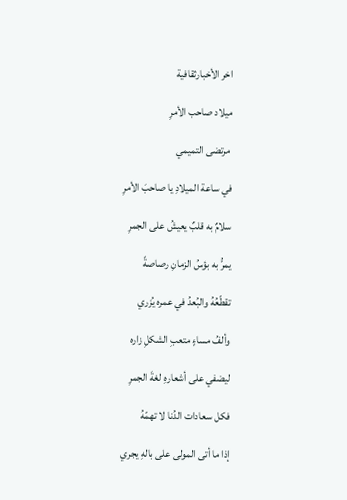اخر الأخبارثقافية

ميلاد صاحب الأمرِ

 مرتضى التميمي

في ساعة الميلادِ يا صاحبَ الأمرِ

سلامٌ به قلبٌ يعيشُ على الجمرِ

يمرُّ به بؤسُ الزمانِ رصاصةً

تقطّعُهُ والبُعدُ في عمره يُزري

وألفُ مساءٍ متعبِ الشكلِ زاره

ليضفي على أشعارهِ لغةَ الجمرِ

فكل سعادات الدُنا لا تهمّهُ

إذا ما أتى المولى على بالهِ يجري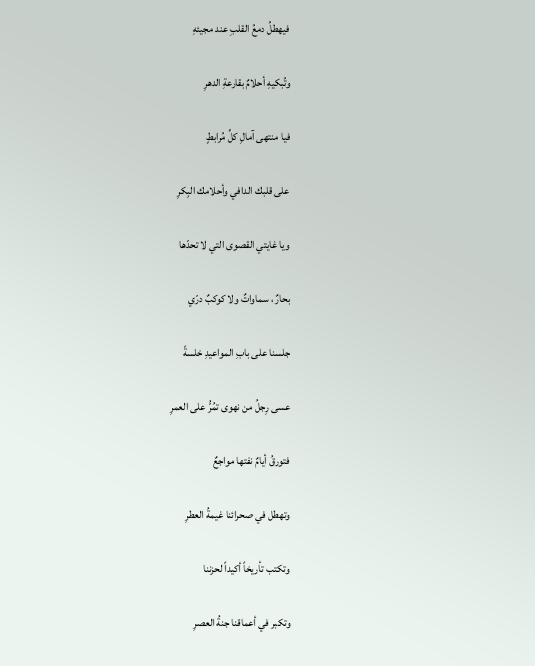فيهطلُ دمعُ القلبِ عند مجيئهِ

وتُبكيهِ أحلامٌ بقارعةِ الدهرِ

فيا منتهى آمالِ كلِّ مُرابطٍ

على قلبك الدافي وأحلامك البِكرِ

ويا غايتي القصوى التي لا تحدّها

بحارٌ ، سماواتٌ ولا كوكبٌ درّي

جلسنا على بابِ المواعيدِ خلسةً

عسى رِجلُ من نهوى تمُرُّ على العمرِ

فتورقُ أيامٌ نفتها مواجعٌ

وتهطل في صحرائنا غيمةُ العطرِ

وتكتب تأريخاً أكيداً لحزننا

وتكبر في أعماقنا جنةُ العصرِ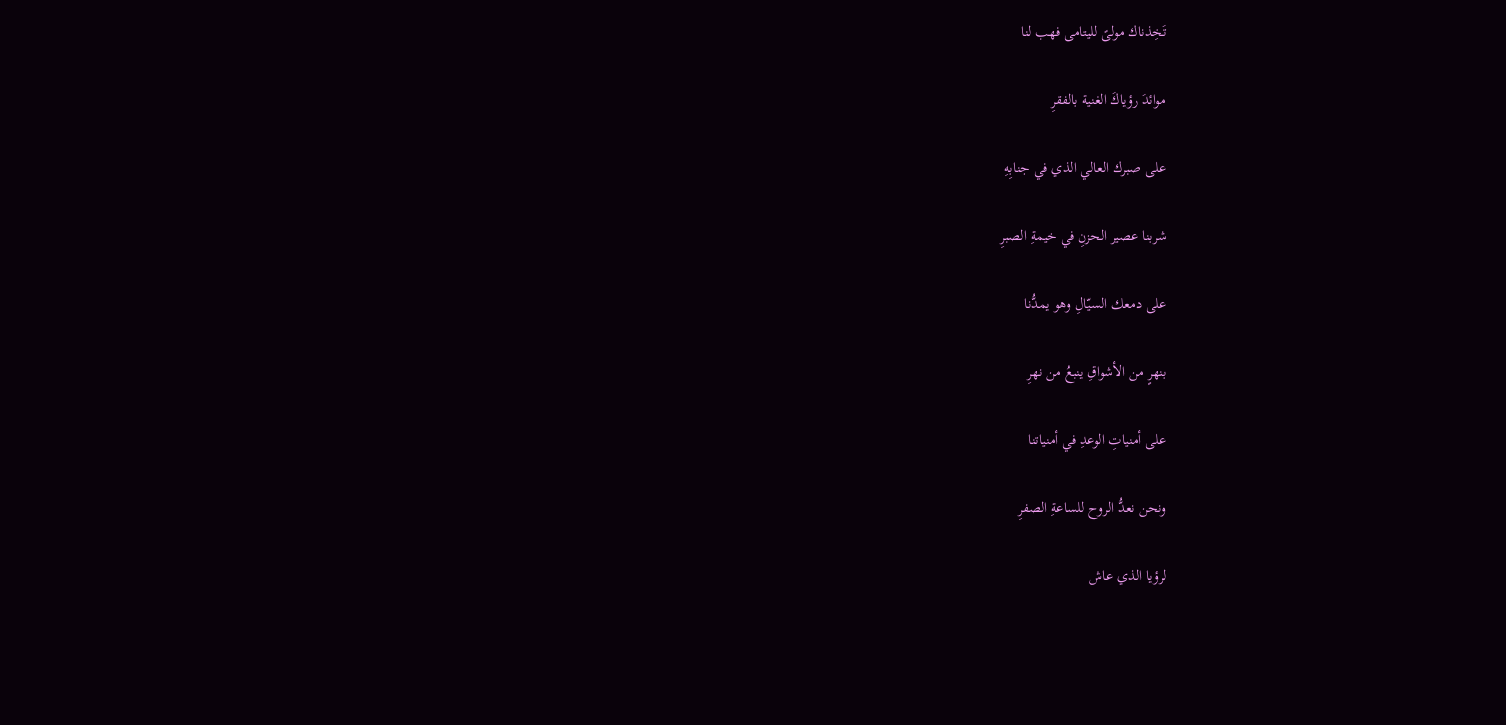تَخِذناك مولىً لليتامى فهب لنا

موائدَ رؤياكَ الغنية بالفقرِ

على صبرك العالي الذي في جنابِهِ

شربنا عصير الحزنِ في خيمةِ الصبرِ

على دمعك السيّالِ وهو يمدُّنا

بنهرٍ من الأشواقِ ينبعُ من نهرِ

على أمنياتِ الوعدِ في أمنياتنا

ونحن نعدُّ الروح للساعةِ الصفرِ

لرؤيا الذي عاش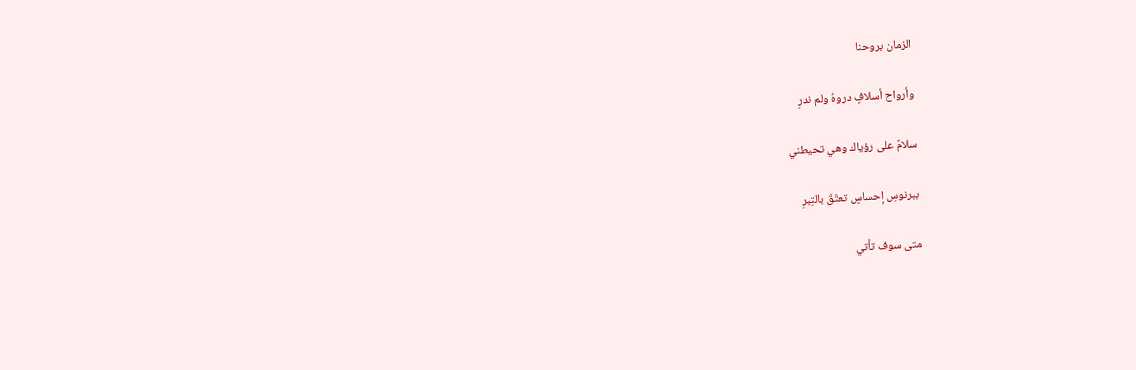الزمان بروحنا

وأرواح أسلافٍ دروهُ ولم ندرِ

سلامٌ على رؤياك وهي تحيطني

ببرنوسِ إحساسٍ تعتّقَ بالتِبرِ

متى سوف تأتي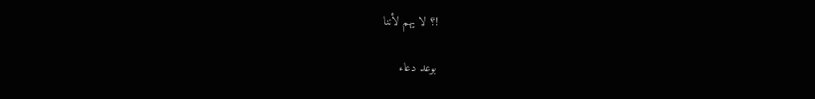!؟ لا يهم لأننا

بوعد دعاء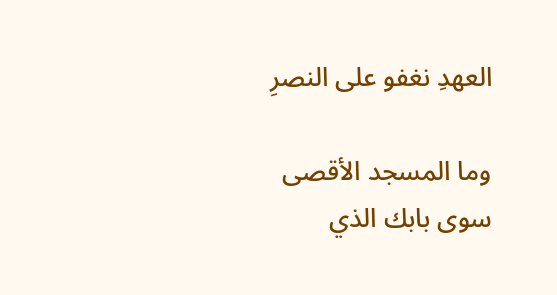العهدِ نغفو على النصرِ

وما المسجد الأقصى سوى بابك الذي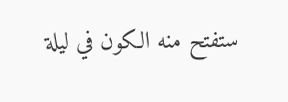ستفتح منه الكون في ليلة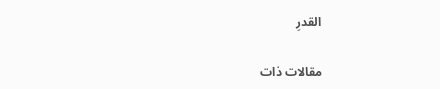القدرِ

مقالات ذات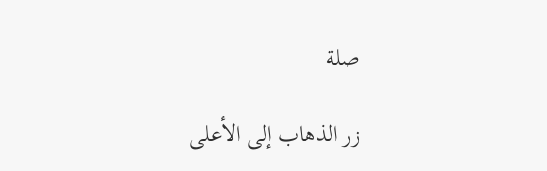صلة

زر الذهاب إلى الأعلى